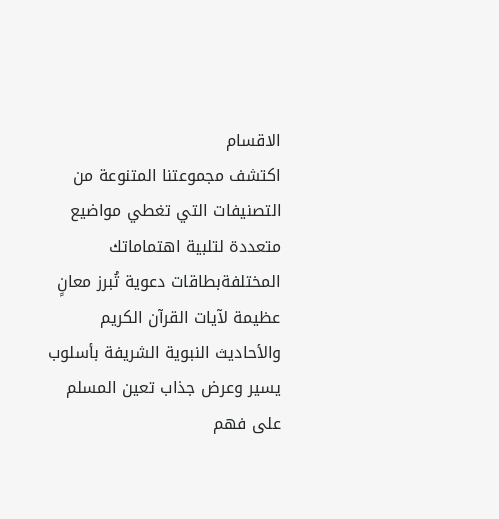الاقسام
اكتشف مجموعتنا المتنوعة من التصنيفات التي تغطي مواضيع متعددة لتلبية اهتماماتك المختلفةبطاقات دعوية تُبرز معانٍ عظيمة لآيات القرآن الكريم والأحاديث النبوية الشريفة بأسلوب يسير وعرض جذاب تعين المسلم على فهم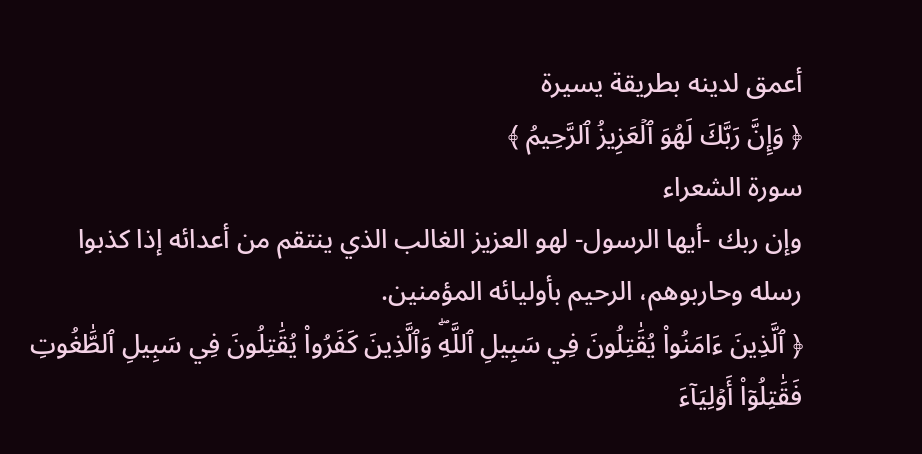أعمق لدينه بطريقة يسيرة
﴿ وَإِنَّ رَبَّكَ لَهُوَ ٱلۡعَزِيزُ ٱلرَّحِيمُ ﴾
سورة الشعراء
وإن ربك -أيها الرسول- لهو العزيز الغالب الذي ينتقم من أعدائه إذا كذبوا رسله وحاربوهم، الرحيم بأوليائه المؤمنين.
﴿ ٱلَّذِينَ ءَامَنُواْ يُقَٰتِلُونَ فِي سَبِيلِ ٱللَّهِۖ وَٱلَّذِينَ كَفَرُواْ يُقَٰتِلُونَ فِي سَبِيلِ ٱلطَّٰغُوتِ فَقَٰتِلُوٓاْ أَوۡلِيَآءَ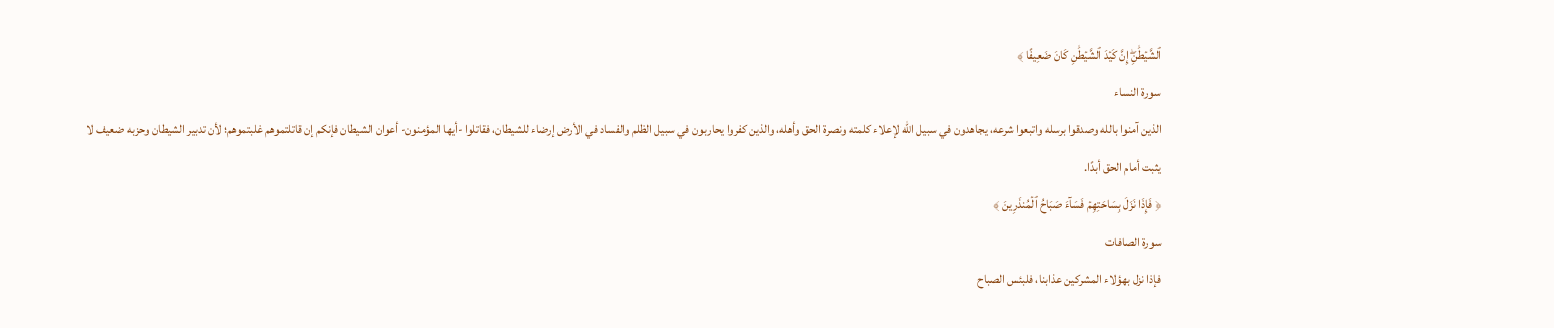ٱلشَّيۡطَٰنِۖ إِنَّ كَيۡدَ ٱلشَّيۡطَٰنِ كَانَ ضَعِيفًا ﴾
سورة النساء
الذين آمنوا بالله وصدقوا برسله واتبعوا شرعه، يجاهدون في سبيل الله لإعلاء كلمته ونصرة الحق وأهله، والذين كفروا يحاربون في سبيل الظلم والفساد في الأرض إرضاء للشيطان، فقاتلوا -أيها المؤمنون- أعوان الشيطان فإنكم إن قاتلتموهم غلبتموهم؛ لأن تدبير الشيطان وحزبه ضعيف لا يثبت أمام الحق أبدًا.
﴿ فَإِذَا نَزَلَ بِسَاحَتِهِمۡ فَسَآءَ صَبَاحُ ٱلۡمُنذَرِينَ ﴾
سورة الصافات
فإذا نزل بهؤلاء المشركين عذابنا، فلبئس الصباح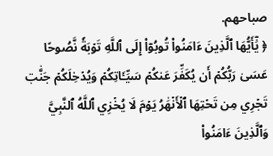صباحهم.
﴿ يَٰٓأَيُّهَا ٱلَّذِينَ ءَامَنُواْ تُوبُوٓاْ إِلَى ٱللَّهِ تَوۡبَةٗ نَّصُوحًا عَسَىٰ رَبُّكُمۡ أَن يُكَفِّرَ عَنكُمۡ سَيِّـَٔاتِكُمۡ وَيُدۡخِلَكُمۡ جَنَّٰتٖ تَجۡرِي مِن تَحۡتِهَا ٱلۡأَنۡهَٰرُ يَوۡمَ لَا يُخۡزِي ٱللَّهُ ٱلنَّبِيَّ وَٱلَّذِينَ ءَامَنُواْ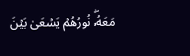مَعَهُۥۖ نُورُهُمۡ يَسۡعَىٰ بَيۡنَ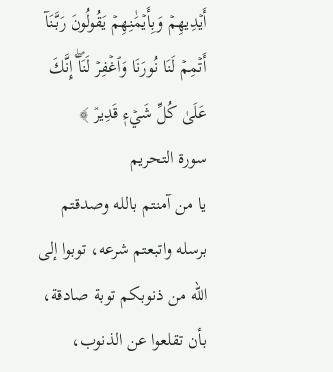أَيۡدِيهِمۡ وَبِأَيۡمَٰنِهِمۡ يَقُولُونَ رَبَّنَآ أَتۡمِمۡ لَنَا نُورَنَا وَٱغۡفِرۡ لَنَآۖ إِنَّكَ عَلَىٰ كُلِّ شَيۡءٖ قَدِيرٞ ﴾
سورة التحريم
يا من آمنتم بالله وصدقتم برسله واتبعتم شرعه، توبوا إلى الله من ذنوبكم توبة صادقة، بأن تقلعوا عن الذنوب،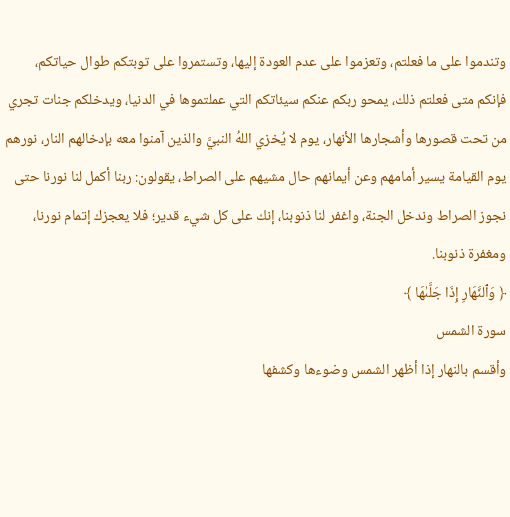وتندموا على ما فعلتم، وتعزموا على عدم العودة إليها، وتستمروا على توبتكم طوال حياتكم، فإنكم متى فعلتم ذلك، يمحو ربكم عنكم سيئاتكم التي عملتموها في الدنيا، ويدخلكم جنات تجري من تحت قصورها وأشجارها الأنهار، يوم لا يُخزي اللهُ النبيَّ والذين آمنوا معه بإدخالهم النار، نورهم يوم القيامة يسير أمامهم وعن أيمانهم حال مشيهم على الصراط، يقولون: ربنا أكمل لنا نورنا حتى نجوز الصراط وندخل الجنة، واغفر لنا ذنوبنا، إنك على كل شيء قدير؛ فلا يعجزك إتمام نورنا، ومغفرة ذنوبنا.
﴿ وَٱلنَّهَارِ إِذَا جَلَّىٰهَا ﴾
سورة الشمس
وأقسم بالنهار إذا أظهر الشمس وضوءها وكشفها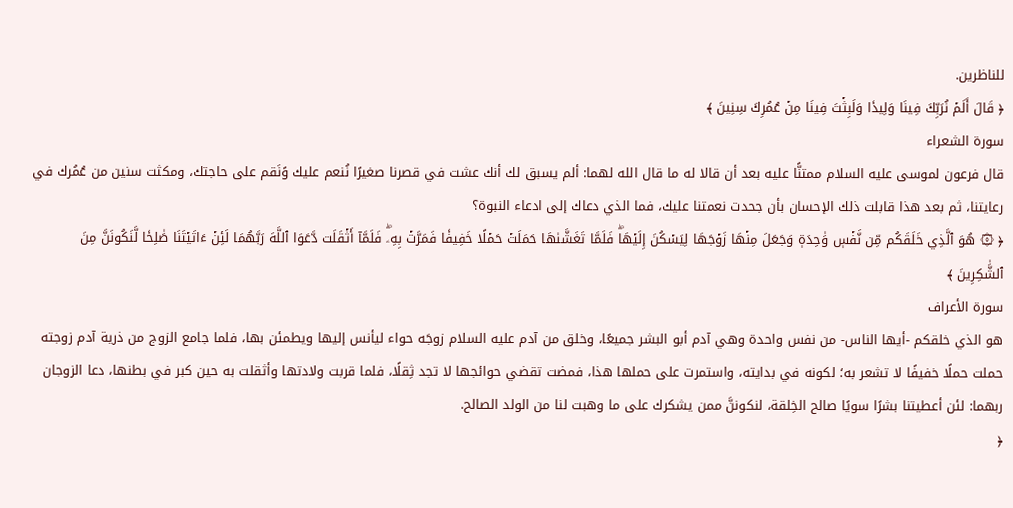للناظرين.
﴿ قَالَ أَلَمۡ نُرَبِّكَ فِينَا وَلِيدٗا وَلَبِثۡتَ فِينَا مِنۡ عُمُرِكَ سِنِينَ ﴾
سورة الشعراء
قال فرعون لموسى عليه السلام ممتنًّا عليه بعد أن قالا له ما قال الله لهما: ألم يسبق لك أنك عشت في قصرنا صغيرًا نُنعم عليك وًنَقم على حاجتك، ومكثت سنين من عُمُرك في رعايتنا، ثم بعد هذا قابلت ذلك الإحسان بأن جحدت نعمتنا عليك، فما الذي دعاك إلى ادعاء النبوة؟
﴿ ۞ هُوَ ٱلَّذِي خَلَقَكُم مِّن نَّفۡسٖ وَٰحِدَةٖ وَجَعَلَ مِنۡهَا زَوۡجَهَا لِيَسۡكُنَ إِلَيۡهَاۖ فَلَمَّا تَغَشَّىٰهَا حَمَلَتۡ حَمۡلًا خَفِيفٗا فَمَرَّتۡ بِهِۦۖ فَلَمَّآ أَثۡقَلَت دَّعَوَا ٱللَّهَ رَبَّهُمَا لَئِنۡ ءَاتَيۡتَنَا صَٰلِحٗا لَّنَكُونَنَّ مِنَ ٱلشَّٰكِرِينَ ﴾
سورة الأعراف
هو الذي خلقكم -أيها الناس- من نفس واحدة وهي آدم أبو البشر جميعًا، وخلق من آدم عليه السلام زوجَه حواء ليأنس إليها ويطمئن بها، فلما جامع الزوج من ذرية آدم زوجته حملت حملًا خفيفًا لا تشعر به؛ لكونه في بدايته، واستمرت على حملها هذا، فمضت تقضي حوائجها لا تجد ثِقلًا، فلما قربت ولادتها وأثقلت به حين كبر في بطنها، دعا الزوجان ربهما: لئن أعطيتنا بشرًا سويًا صالح الخِلقة، لنكوننَّ ممن يشكرك على ما وهبت لنا من الولد الصالح.
﴿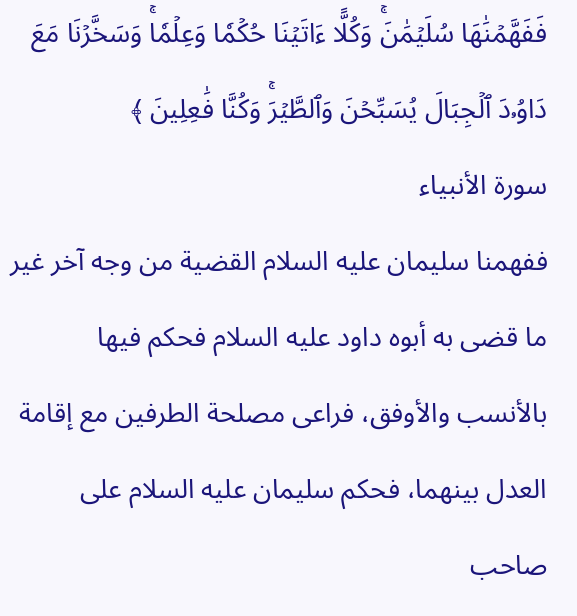فَفَهَّمۡنَٰهَا سُلَيۡمَٰنَۚ وَكُلًّا ءَاتَيۡنَا حُكۡمٗا وَعِلۡمٗاۚ وَسَخَّرۡنَا مَعَ دَاوُۥدَ ٱلۡجِبَالَ يُسَبِّحۡنَ وَٱلطَّيۡرَۚ وَكُنَّا فَٰعِلِينَ ﴾
سورة الأنبياء
ففهمنا سليمان عليه السلام القضية من وجه آخر غير ما قضى به أبوه داود عليه السلام فحكم فيها بالأنسب والأوفق، فراعى مصلحة الطرفين مع إقامة العدل بينهما، فحكم سليمان عليه السلام على صاحب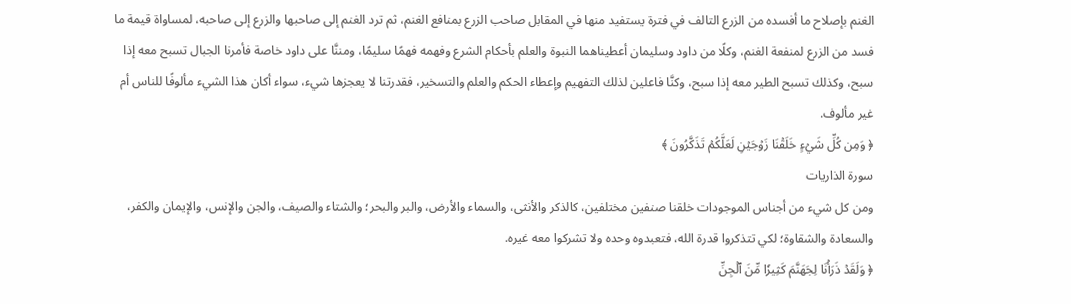الغنم بإصلاح ما أفسده من الزرع التالف في فترة يستفيد منها في المقابل صاحب الزرع بمنافع الغنم، ثم ترد الغنم إلى صاحبها والزرع إلى صاحبه، لمساواة قيمة ما فسد من الزرع لمنفعة الغنم، وكلًا من داود وسليمان أعطيناهما النبوة والعلم بأحكام الشرع وفهمه فهمًا سليمًا، ومننَّا على داود خاصة فأمرنا الجبال تسبح معه إذا سبح، وكذلك تسبح الطير معه إذا سبح، وكنَّا فاعلين لذلك التفهيم وإعطاء الحكم والعلم والتسخير، فقدرتنا لا يعجزها شيء، سواء أكان هذا الشيء مألوفًا للناس أم غير مألوف.
﴿ وَمِن كُلِّ شَيۡءٍ خَلَقۡنَا زَوۡجَيۡنِ لَعَلَّكُمۡ تَذَكَّرُونَ ﴾
سورة الذاريات
ومن كل شيء من أجناس الموجودات خلقنا صنفين مختلفين، كالذكر والأنثى، والسماء والأرض، والبر والبحر؛ والشتاء والصيف، والجن والإنس، والإيمان والكفر، والسعادة والشقاوة؛ لكي تتذكروا قدرة الله، فتعبدوه وحده ولا تشركوا معه غيره.
﴿ وَلَقَدۡ ذَرَأۡنَا لِجَهَنَّمَ كَثِيرٗا مِّنَ ٱلۡجِنِّ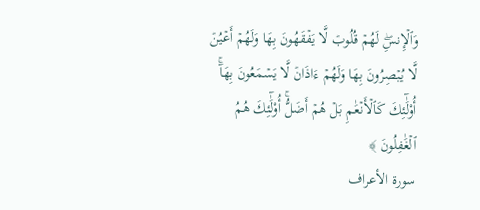وَٱلۡإِنسِۖ لَهُمۡ قُلُوبٞ لَّا يَفۡقَهُونَ بِهَا وَلَهُمۡ أَعۡيُنٞ لَّا يُبۡصِرُونَ بِهَا وَلَهُمۡ ءَاذَانٞ لَّا يَسۡمَعُونَ بِهَآۚ أُوْلَٰٓئِكَ كَٱلۡأَنۡعَٰمِ بَلۡ هُمۡ أَضَلُّۚ أُوْلَٰٓئِكَ هُمُ ٱلۡغَٰفِلُونَ ﴾
سورة الأعراف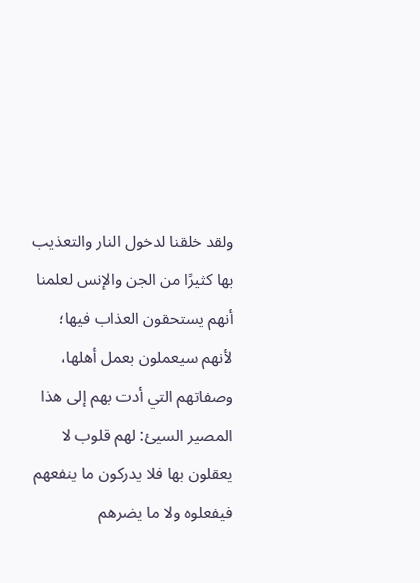ولقد خلقنا لدخول النار والتعذيب بها كثيرًا من الجن والإنس لعلمنا أنهم يستحقون العذاب فيها؛ لأنهم سيعملون بعمل أهلها، وصفاتهم التي أدت بهم إلى هذا المصير السيئ: لهم قلوب لا يعقلون بها فلا يدركون ما ينفعهم فيفعلوه ولا ما يضرهم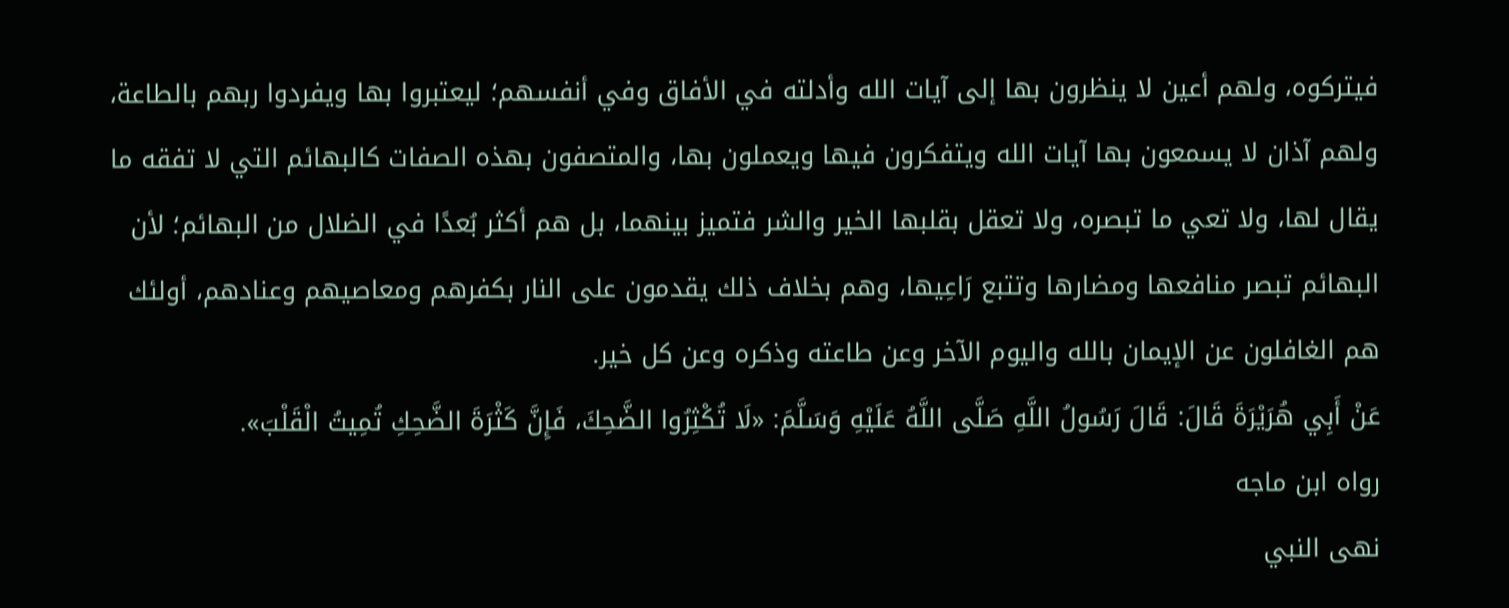فيتركوه، ولهم أعين لا ينظرون بها إلى آيات الله وأدلته في الأفاق وفي أنفسهم؛ ليعتبروا بها ويفردوا ربهم بالطاعة، ولهم آذان لا يسمعون بها آيات الله ويتفكرون فيها ويعملون بها، والمتصفون بهذه الصفات كالبهائم التي لا تفقه ما يقال لها، ولا تعي ما تبصره، ولا تعقل بقلبها الخير والشر فتميز بينهما، بل هم أكثر بُعدًا في الضلال من البهائم؛ لأن البهائم تبصر منافعها ومضارها وتتبع رَاعِيها، وهم بخلاف ذلك يقدمون على النار بكفرهم ومعاصيهم وعنادهم، أولئك هم الغافلون عن الإيمان بالله واليوم الآخر وعن طاعته وذكره وعن كل خير.
عَنْ أَبِي هُرَيْرَةَ قَالَ: قَالَ رَسُولُ اللَّهِ صَلَّى اللَّهُ عَلَيْهِ وَسَلَّمَ: «لَا تُكْثِرُوا الضَّحِكَ، فَإِنَّ كَثْرَةَ الضَّحِكِ تُمِيتُ الْقَلْبَ».
رواه ابن ماجه
نهى النبي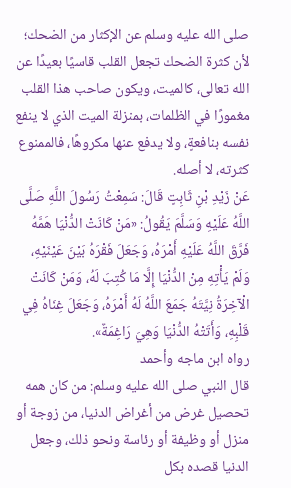صلى الله عليه وسلم عن الإكثار من الضحك؛ لأن كثرة الضحك تجعل القلب قاسيًا بعيدًا عن الله تعالى، كالميت، ويكون صاحب هذا القلب مغمورًا في الظلمات، بمنزلة الميت الذي لا ينفع نفسه بنافعةٍ، ولا يدفع عنها مكروهًا، فالممنوع كثرته، لا أصله.
عَنْ زَيْدِ بْنِ ثَابِتٍ قَالَ: سَمِعْتُ رَسُولَ اللَّهِ صَلَّى اللَّهُ عَلَيْهِ وَسَلَّمَ يَقُولُ: «مَنْ كَانَتْ الدُّنْيَا هَمَّهُ فَرَّقَ اللَّهُ عَلَيْهِ أَمْرَهُ، وَجَعَلَ فَقْرَهُ بَيْنَ عَيْنَيْهِ، وَلَمْ يَأْتِهِ مِنْ الدُّنْيَا إِلَّا مَا كُتِبَ لَهُ، وَمَنْ كَانَتْ الْآخِرَةُ نِيَّتَهُ جَمَعَ اللَّهُ لَهُ أَمْرَهُ، وَجَعَلَ غِنَاهُ فِي قَلْبِهِ، وَأَتَتْهُ الدُّنْيَا وَهِيَ رَاغِمَةٌ».
رواه ابن ماجه وأحمد
قال النبي صلى الله عليه وسلم: من كان همه تحصيل غرض من أغراض الدنيا، من زوجة أو منزل أو وظيفة أو رئاسة ونحو ذلك، وجعل الدنيا قصده بكل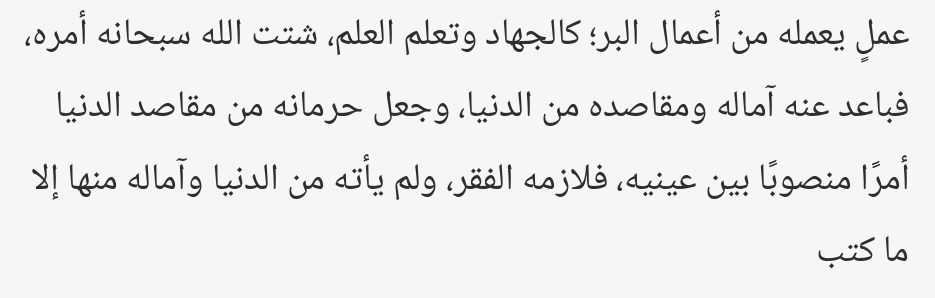عملٍ يعمله من أعمال البر؛ كالجهاد وتعلم العلم، شتت الله سبحانه أمره، فباعد عنه آماله ومقاصده من الدنيا، وجعل حرمانه من مقاصد الدنيا أمرًا منصوبًا بين عينيه، فلازمه الفقر، ولم يأته من الدنيا وآماله منها إلا ما كتب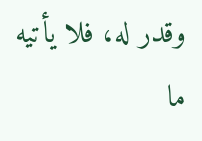وقدر له، فلا يأتيه ما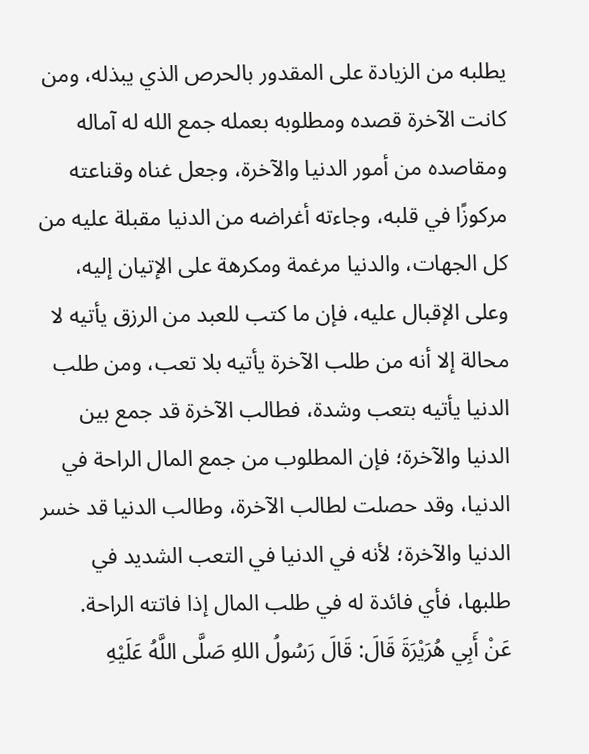يطلبه من الزيادة على المقدور بالحرص الذي يبذله، ومن كانت الآخرة قصده ومطلوبه بعمله جمع الله له آماله ومقاصده من أمور الدنيا والآخرة، وجعل غناه وقناعته مركوزًا في قلبه، وجاءته أغراضه من الدنيا مقبلة عليه من كل الجهات، والدنيا مرغمة ومكرهة على الإتيان إليه، وعلى الإقبال عليه، فإن ما كتب للعبد من الرزق يأتيه لا محالة إلا أنه من طلب الآخرة يأتيه بلا تعب، ومن طلب الدنيا يأتيه بتعب وشدة، فطالب الآخرة قد جمع بين الدنيا والآخرة؛ فإن المطلوب من جمع المال الراحة في الدنيا، وقد حصلت لطالب الآخرة، وطالب الدنيا قد خسر الدنيا والآخرة؛ لأنه في الدنيا في التعب الشديد في طلبها، فأي فائدة له في طلب المال إذا فاتته الراحة.
عَنْ أَبِي هُرَيْرَةَ قَالَ: قَالَ رَسُولُ اللهِ صَلَّى اللَّهُ عَلَيْهِ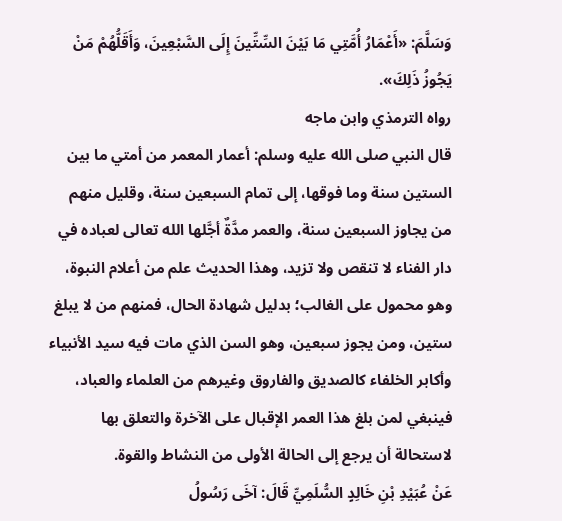وَسَلَّمَ: «أَعْمَارُ أُمَّتِي مَا بَيْنَ السِّتِّينَ إِلَى السَّبْعِينَ، وَأَقَلُّهُمْ مَنْ يَجُوزُ ذَلِكَ».
رواه الترمذي وابن ماجه
قال النبي صلى الله عليه وسلم: أعمار المعمر من أمتي ما بين الستين سنة وما فوقها، إلى تمام السبعين سنة، وقليل منهم من يجاوز السبعين سنة، والعمر مدَّةٌ أجَّلها الله تعالى لعباده في دار الفناء لا تنقص ولا تزيد، وهذا الحديث علم من أعلام النبوة، وهو محمول على الغالب؛ بدليل شهادة الحال، فمنهم من لا يبلغ ستين، ومن يجوز سبعين، وهو السن الذي مات فيه سيد الأنبياء وأكابر الخلفاء كالصديق والفاروق وغيرهم من العلماء والعباد، فينبغي لمن بلغ هذا العمر الإقبال على الآخرة والتعلق بها لاستحالة أن يرجع إلى الحالة الأولى من النشاط والقوة.
عَنْ عُبَيْدِ بْنِ خَالِدٍ السُّلَمِيِّ قَالَ: آخَى رَسُولُ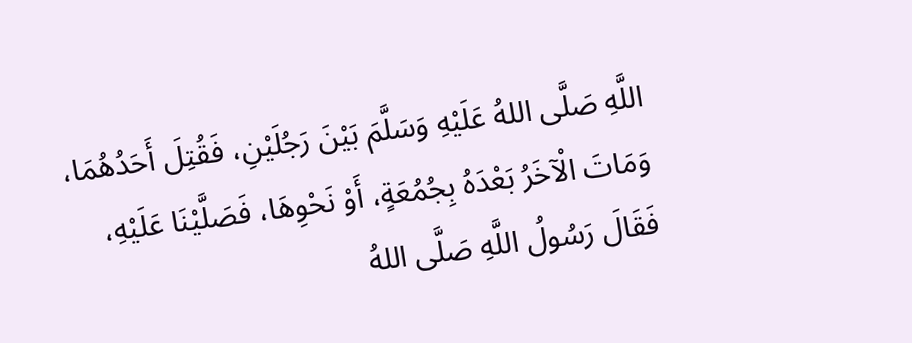اللَّهِ صَلَّى اللهُ عَلَيْهِ وَسَلَّمَ بَيْنَ رَجُلَيْنِ، فَقُتِلَ أَحَدُهُمَا، وَمَاتَ الْآخَرُ بَعْدَهُ بِجُمُعَةٍ، أَوْ نَحْوِهَا، فَصَلَّيْنَا عَلَيْهِ، فَقَالَ رَسُولُ اللَّهِ صَلَّى اللهُ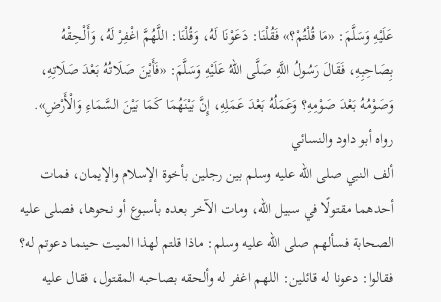عَلَيْهِ وَسَلَّمَ: «مَا قُلْتُمْ؟» فَقُلْنَا: دَعَوْنَا لَهُ، وَقُلْنَا: اللَّهُمَّ اغْفِرْ لَهُ، وَأَلْحِقْهُ بِصَاحِبِهِ، فَقَالَ رَسُولُ اللَّهِ صَلَّى اللهُ عَلَيْهِ وَسَلَّمَ: «فَأَيْنَ صَلَاتُهُ بَعْدَ صَلَاتِهِ، وَصَوْمُهُ بَعْدَ صَوْمِهِ؟ وَعَمَلُهُ بَعْدَ عَمَلِهِ، إِنَّ بَيْنَهُمَا كَمَا بَيْنَ السَّمَاءِ وَالْأَرْضِ».
رواه أبو داود والنسائي
ألف النبي صلى الله عليه وسلم بين رجلين بأخوة الإسلام والإيمان، فمات أحدهما مقتولًا في سبيل الله، ومات الآخر بعده بأسبوع أو نحوها، فصلى عليه الصحابة فسألهم صلى الله عليه وسلم: ماذا قلتم لهذا الميت حينما دعوتم له؟ فقالوا: دعونا له قائلين: اللهم اغفر له وألحقه بصاحبه المقتول، فقال عليه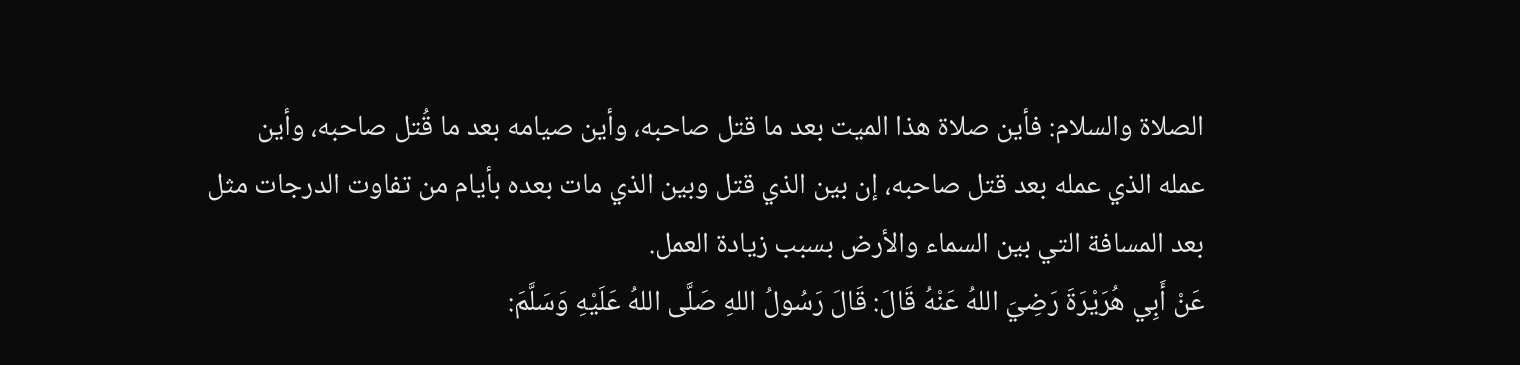الصلاة والسلام: فأين صلاة هذا الميت بعد ما قتل صاحبه، وأين صيامه بعد ما قُتل صاحبه، وأين عمله الذي عمله بعد قتل صاحبه، إن بين الذي قتل وبين الذي مات بعده بأيام من تفاوت الدرجات مثل بعد المسافة التي بين السماء والأرض بسبب زيادة العمل.
عَنْ أَبِي هُرَيْرَةَ رَضِيَ اللهُ عَنْهُ قَالَ: قَالَ رَسُولُ اللهِ صَلَّى اللهُ عَلَيْهِ وَسَلَّمَ: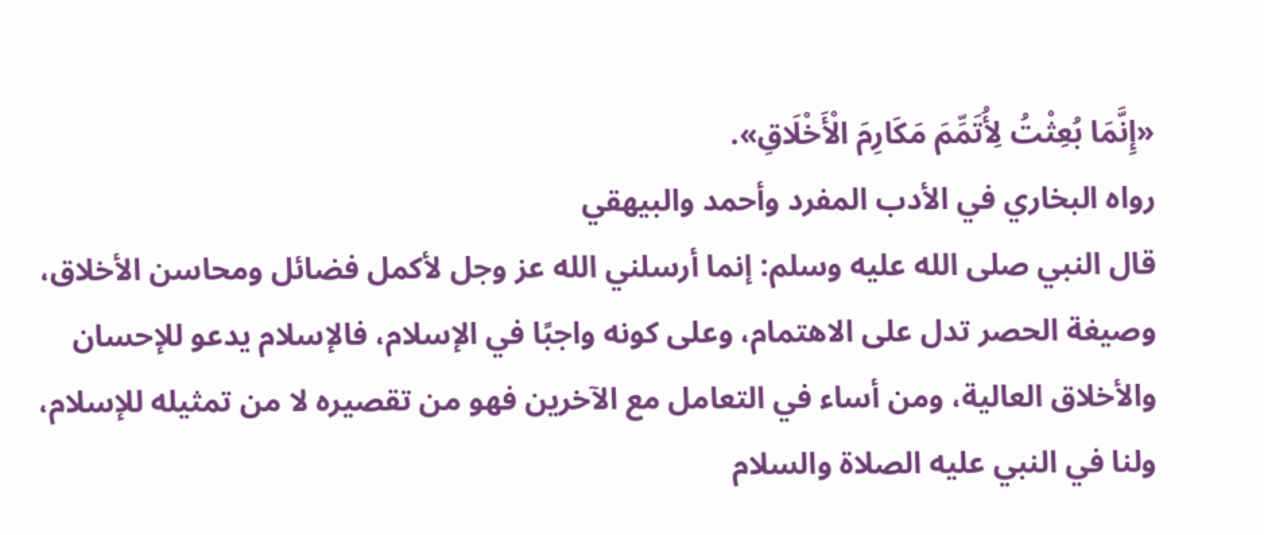«إِنَّمَا بُعِثْتُ لِأُتَمِّمَ مَكَارِمَ الْأَخْلَاقِ».
رواه البخاري في الأدب المفرد وأحمد والبيهقي
قال النبي صلى الله عليه وسلم: إنما أرسلني الله عز وجل لأكمل فضائل ومحاسن الأخلاق، وصيغة الحصر تدل على الاهتمام، وعلى كونه واجبًا في الإسلام، فالإسلام يدعو للإحسان والأخلاق العالية، ومن أساء في التعامل مع الآخرين فهو من تقصيره لا من تمثيله للإسلام، ولنا في النبي عليه الصلاة والسلام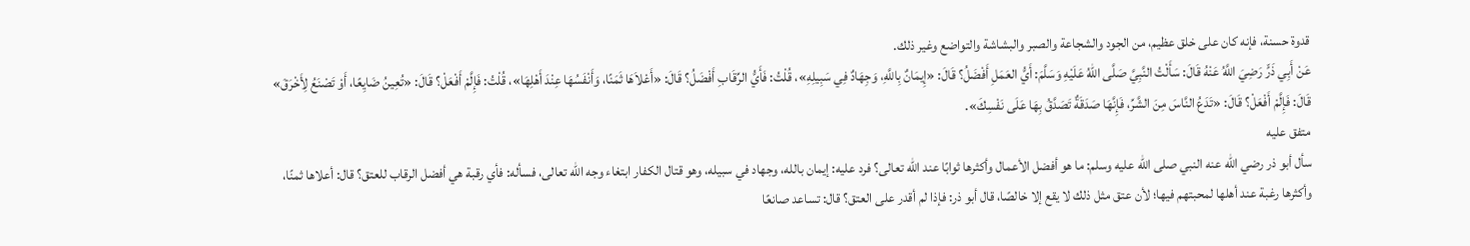قدوة حسنة، فإنه كان على خلق عظيم، من الجود والشجاعة والصبر والبشاشة والتواضع وغير ذلك.
عَنْ أَبِي ذَرٍّ رَضِيَ اللَّهُ عَنْهُ قَالَ: سَأَلْتُ النَّبِيَّ صَلَّى اللهُ عَلَيْهِ وَسَلَّمَ: أَيُّ العَمَلِ أَفْضَلُ؟ قَالَ: «إِيمَانٌ بِاللَّهِ، وَجِهَادٌ فِي سَبِيلِهِ»، قُلْتُ: فَأَيُّ الرِّقَابِ أَفْضَلُ؟ قَالَ: «أَعْلاَهَا ثَمَنًا، وَأَنْفَسُهَا عِنْدَ أَهْلِهَا»، قُلْتُ: فَإِلَّمْ أَفْعَلْ؟ قَالَ: «تُعِينُ ضَايِعًا، أَوْ تَصْنَعُ لِأَخْرَقَ» قَالَ: فَإِلَّمْ أَفْعَلْ؟ قَالَ: «تَدَعُ النَّاسَ مِنَ الشَّرِّ، فَإِنَّهَا صَدَقَةٌ تَصَدَّقُ بِهَا عَلَى نَفْسِكَ».
متفق عليه
سأل أبو ذر رضي الله عنه النبي صلى الله عليه وسلم: ما هو أفضل الأعمال وأكثرها ثوابًا عند الله تعالى؟ فرد عليه: إيمان بالله، وجهاد في سبيله، وهو قتال الكفار ابتغاء وجه الله تعالى، فسأله: فأي رقبة هي أفضل الرقاب للعتق؟ قال: أعلاها ثمنًا، وأكثرها رغبة عند أهلها لمحبتهم فيها؛ لأن عتق مثل ذلك لا يقع إلا خالصًا، قال أبو ذر: فإذا لم أقدر على العتق؟ قال: تساعد صانعًا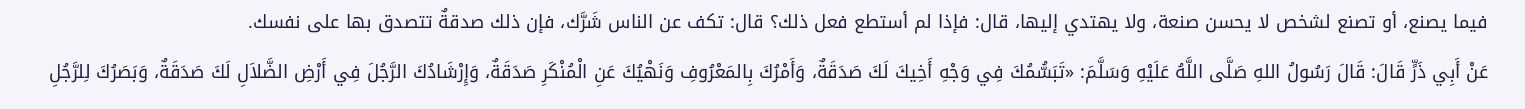فيما يصنع، أو تصنع لشخص لا يحسن صنعة، ولا يهتدي إليها، قال: فإذا لم أستطع فعل ذلك؟ قال: تكف عن الناس شَرَّك، فإن ذلك صدقةٌ تتصدق بها على نفسك.
عَنْ أَبِي ذَرٍّ قَالَ: قَالَ رَسُولُ اللهِ صَلَّى اللَّهُ عَلَيْهِ وَسَلَّمَ: «تَبَسُّمُكَ فِي وَجْهِ أَخِيكَ لَكَ صَدَقَةٌ، وَأَمْرُكَ بِالمَعْرُوفِ وَنَهْيُكَ عَنِ الْمُنْكَرِ صَدَقَةٌ، وَإِرْشَادُكَ الرَّجُلَ فِي أَرْضِ الضَّلاَلِ لَكَ صَدَقَةٌ، وَبَصَرُكَ لِلرَّجُلِ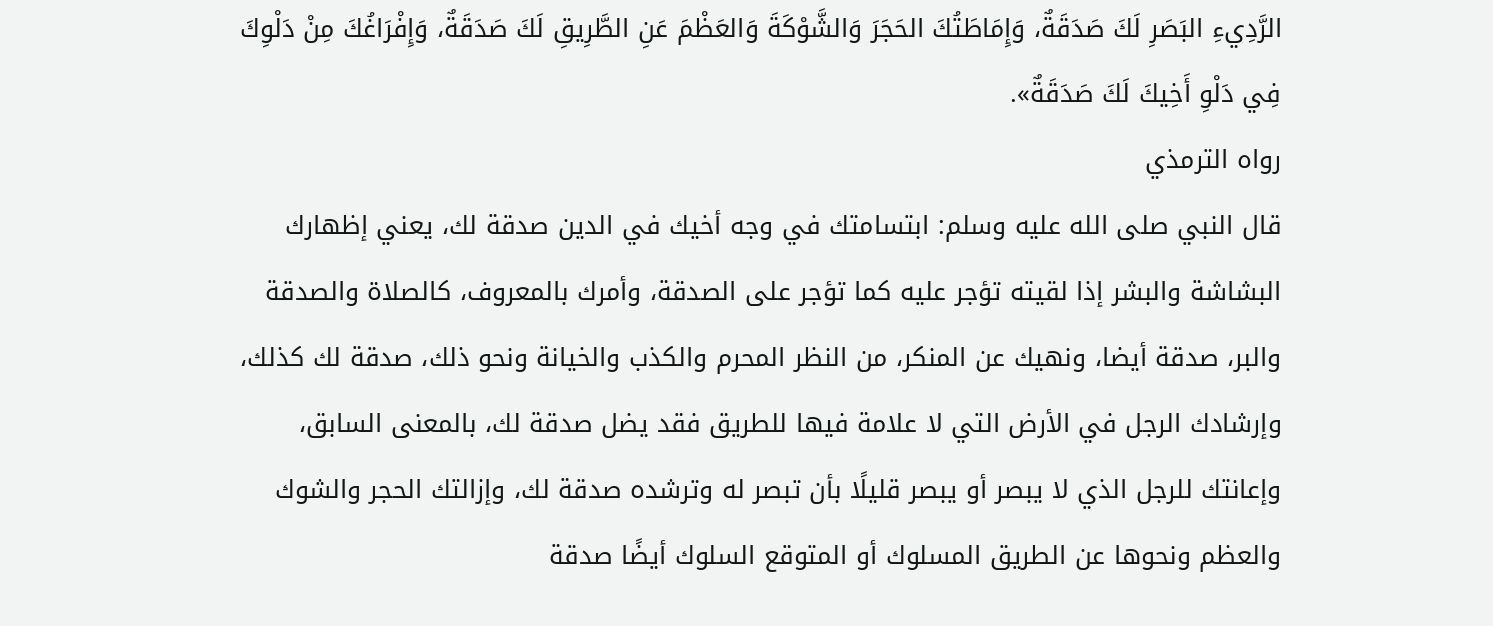الرَّدِيءِ البَصَرِ لَكَ صَدَقَةٌ، وَإِمَاطَتُكَ الحَجَرَ وَالشَّوْكَةَ وَالعَظْمَ عَنِ الطَّرِيقِ لَكَ صَدَقَةٌ، وَإِفْرَاغُكَ مِنْ دَلْوِكَ فِي دَلْوِ أَخِيكَ لَكَ صَدَقَةٌ».
رواه الترمذي
قال النبي صلى الله عليه وسلم: ابتسامتك في وجه أخيك في الدين صدقة لك، يعني إظهارك البشاشة والبشر إذا لقيته تؤجر عليه كما تؤجر على الصدقة، وأمرك بالمعروف، كالصلاة والصدقة والبر، صدقة أيضا، ونهيك عن المنكر، من النظر المحرم والكذب والخيانة ونحو ذلك، صدقة لك كذلك، وإرشادك الرجل في الأرض التي لا علامة فيها للطريق فقد يضل صدقة لك، بالمعنى السابق، وإعانتك للرجل الذي لا يبصر أو يبصر قليلًا بأن تبصر له وترشده صدقة لك، وإزالتك الحجر والشوك والعظم ونحوها عن الطريق المسلوك أو المتوقع السلوك أيضًا صدقة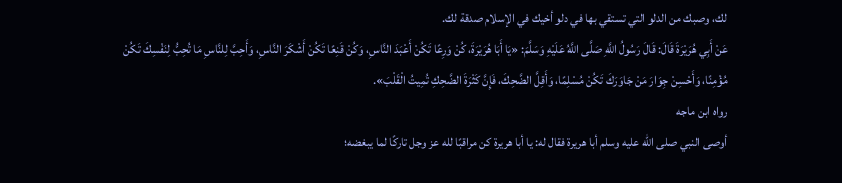لك، وصبك من الدلو التي تستقي بها في دلو أخيك في الإسلام صدقة لك.
عَنْ أَبِي هُرَيْرَةَ قَالَ: قَالَ رَسُولُ اللَّهِ صَلَّى اللَّهُ عَلَيْهِ وَسَلَّمَ: «يَا أَبَا هُرَيْرَةَ، كُنْ وَرِعًا تَكُنْ أَعْبَدَ النَّاسِ، وَكُنْ قَنِعًا تَكُنْ أَشْكَرَ النَّاسِ، وَأَحِبَّ لِلنَّاسِ مَا تُحِبُّ لِنَفْسِكَ تَكُنْ مُؤْمِنًا، وَأَحْسِنْ جِوَارَ مَنْ جَاوَرَكَ تَكُنْ مُسْلِمًا، وَأَقِلَّ الضَّحِكَ، فَإِنَّ كَثْرَةَ الضَّحِكِ تُمِيتُ الْقَلْبَ».
رواه ابن ماجه
أوصى النبي صلى الله عليه وسلم أبا هريرة فقال له: يا أبا هريرة كن مراقبًا لله عز وجل تاركًا لما يبغضه؛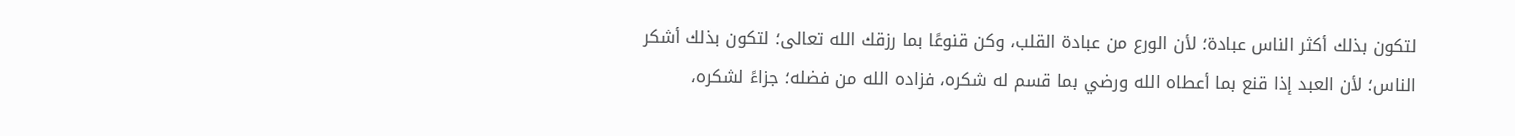لتكون بذلك أكثر الناس عبادة؛ لأن الورع من عبادة القلب، وكن قنوعًا بما رزقك الله تعالى؛ لتكون بذلك أشكر الناس؛ لأن العبد إذا قنع بما أعطاه الله ورضي بما قسم له شكره، فزاده الله من فضله؛ جزاءً لشكره،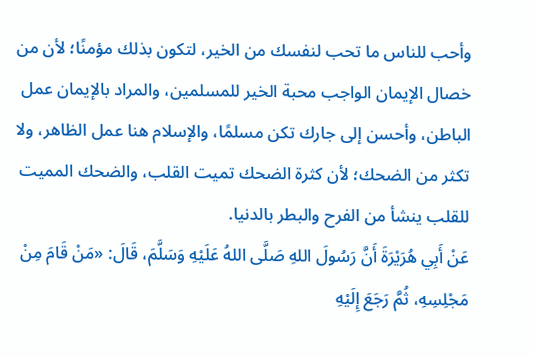وأحب للناس ما تحب لنفسك من الخير، لتكون بذلك مؤمنًا؛ لأن من خصال الإيمان الواجب محبة الخير للمسلمين، والمراد بالإيمان عمل الباطن، وأحسن إلى جارك تكن مسلمًا، والإسلام هنا عمل الظاهر، ولا تكثر من الضحك؛ لأن كثرة الضحك تميت القلب، والضحك المميت للقلب ينشأ من الفرح والبطر بالدنيا.
عَنْ أَبِي هُرَيْرَةَ أَنَّ رَسُولَ اللهِ صَلَّى اللهُ عَلَيْهِ وَسَلَّمَ، قَالَ: «مَنْ قَامَ مِنْ مَجْلِسِهِ، ثُمَّ رَجَعَ إِلَيْهِ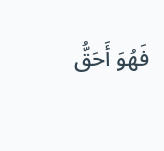فَهُوَ أَحَقُّ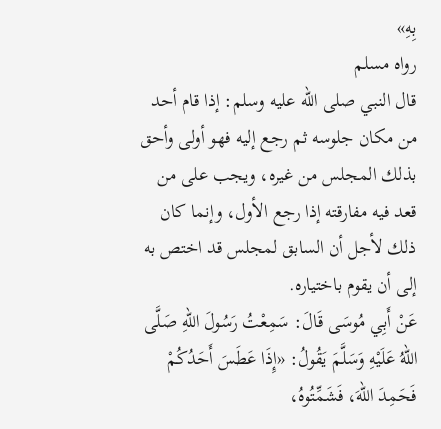بِهِ»
رواه مسلم
قال النبي صلى الله عليه وسلم: إذا قام أحد من مكان جلوسه ثم رجع إليه فهو أولى وأحق بذلك المجلس من غيره، ويجب على من قعد فيه مفارقته إذا رجع الأول، وإنما كان ذلك لأجل أن السابق لمجلس قد اختص به إلى أن يقوم باختياره.
عَنْ أَبِي مُوسَى قَالَ: سَمِعْتُ رَسُولَ اللهِ صَلَّى اللهُ عَلَيْهِ وَسَلَّمَ يَقُولُ: «إِذَا عَطَسَ أَحَدُكُمْ فَحَمِدَ اللهَ، فَشَمِّتُوهُ،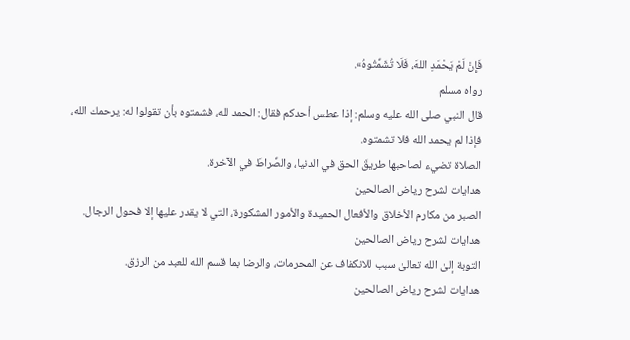فَإِنْ لَمْ يَحْمَدِ اللهَ، فَلَا تُشَمِّتُوهُ».
رواه مسلم
قال النبي صلى الله عليه وسلم: إذا عطس أحدكم فقال: الحمد لله، فشمتوه بأن تقولوا له: يرحمك الله، فإذا لم يحمد الله فلا تشمتوه.
الصلاة تضيء لصاحبها طريقَ الحق في الدنيا، والصِّراطَ في الآخرة.
هدايات لشرح رياض الصالحين
الصبر من مكارم الأخلاق والأفعال الحميدة والأمور المشكورة، التي لا يقدر عليها إلا فحول الرجال.
هدايات لشرح رياض الصالحين
التوبة إلىٰ الله تعالىٰ سبب للانكفاف عن المحرمات، والرضا بما قسم الله للعبد من الرزق.
هدايات لشرح رياض الصالحين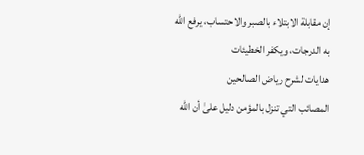إن مقابلة الابتلاء بالصبر والاحتساب، يرفع الله به الدرجات، ويكفر الخطيئات
هدايات لشرح رياض الصالحين
المصائب التي تنزل بالمؤمن دليل علىٰ أن الله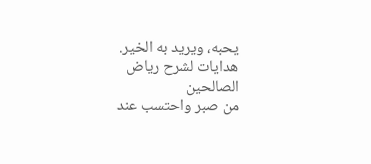يحبه، ويريد به الخير.
هدايات لشرح رياض الصالحين
من صبر واحتسب عند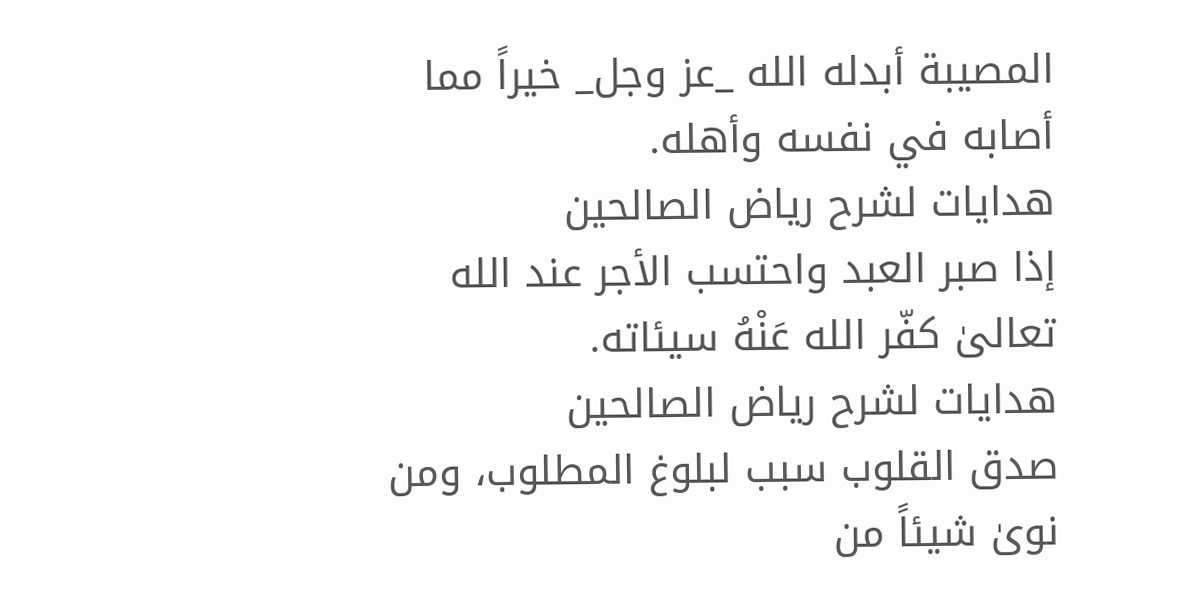المصيبة أبدله الله _عز وجل_ خيراً مما أصابه في نفسه وأهله.
هدايات لشرح رياض الصالحين
إذا صبر العبد واحتسب الأجر عند الله تعالىٰ كفّر الله عَنْهُ سيئاته.
هدايات لشرح رياض الصالحين
صدق القلوب سبب لبلوغ المطلوب، ومن نوىٰ شيئاً من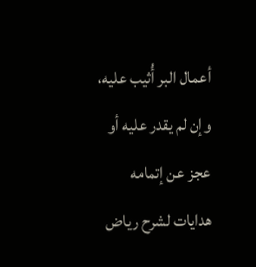أعمال البر أُثيب عليه، وإن لم يقدر عليه أو عجز عن إتمامه
هدايات لشرح رياض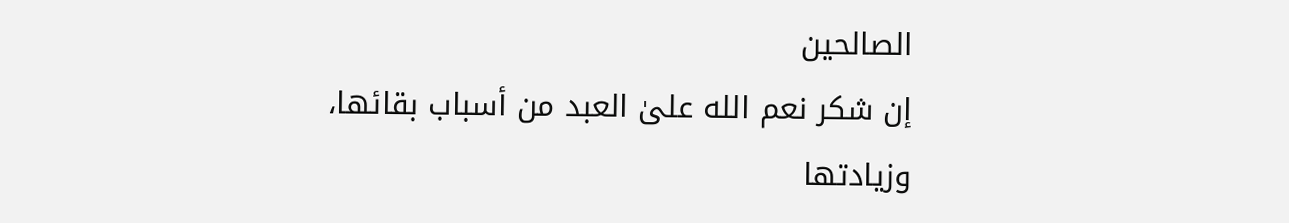الصالحين
إن شكر نعم الله علىٰ العبد من أسباب بقائها، وزيادتها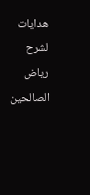هدايات لشرح رياض الصالحين